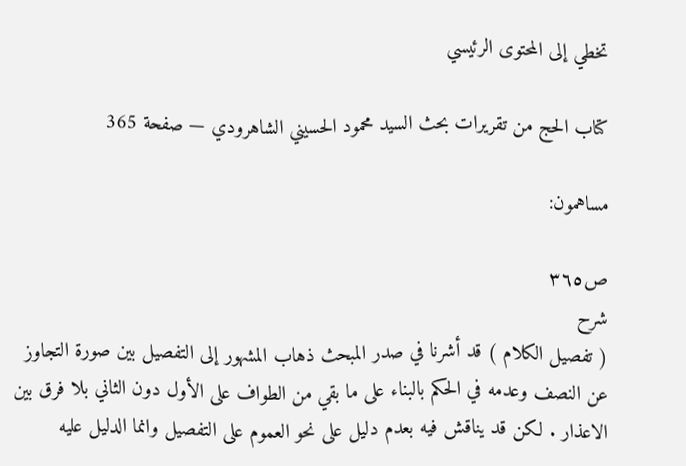تخطي إلى المحتوى الرئيسي

كتاب الحج من تقريرات بحث السيد محمود الحسيني الشاهرودي — صفحة 365

مساهمون:

ص٣٦٥
شرح
( تفصيل الكلام ) قد أشرنا في صدر المبحث ذهاب المشهور إلى التفصيل بين صورة التجاوز عن النصف وعدمه في الحكم بالبناء على ما بقي من الطواف على الأول دون الثاني بلا فرق بين الاعذار . لكن قد يناقش فيه بعدم دليل على نحو العموم على التفصيل وانما الدليل عليه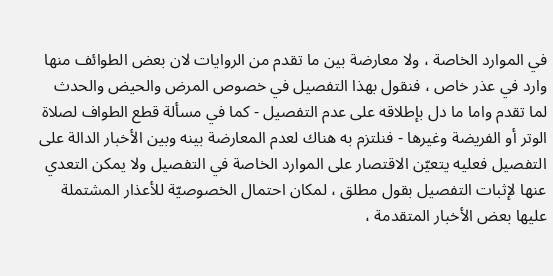في الموارد الخاصة ، ولا معارضة بين ما تقدم من الروايات لان بعض الطوائف منها وارد في عذر خاص ، فنقول بهذا التفصيل في خصوص المرض والحيض والحدث لما تقدم واما ما دل بإطلاقه على عدم التفصيل - كما في مسألة قطع الطواف لصلاة الوتر أو الفريضة وغيرها - فنلتزم به هناك لعدم المعارضة بينه وبين الأخبار الدالة على التفصيل فعليه يتعيّن الاقتصار على الموارد الخاصة في التفصيل ولا يمكن التعدي عنها لإثبات التفصيل بقول مطلق ، لمكان احتمال الخصوصيّة للأعذار المشتملة عليها بعض الأخبار المتقدمة ،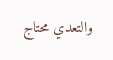والتعدي محتاج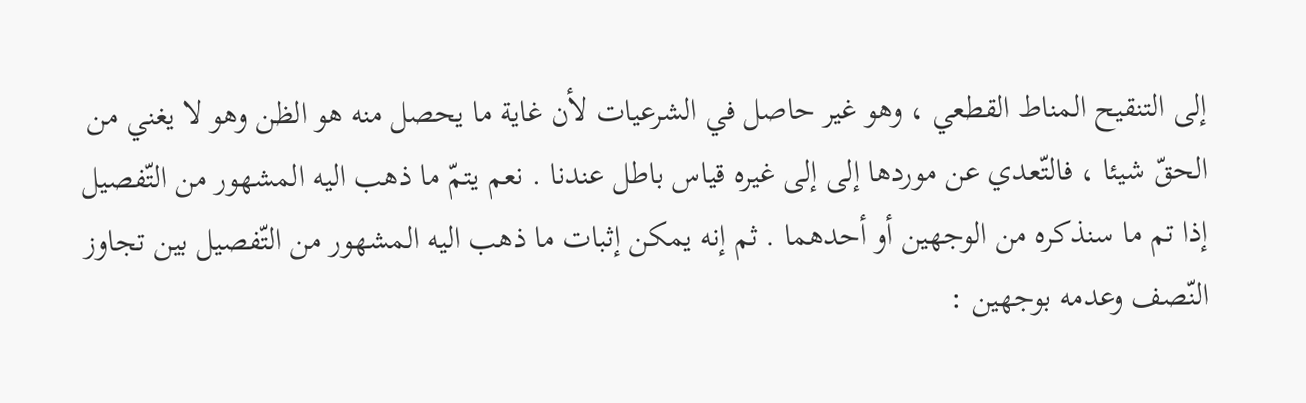إلى التنقيح المناط القطعي ، وهو غير حاصل في الشرعيات لأن غاية ما يحصل منه هو الظن وهو لا يغني من الحقّ شيئا ، فالتّعدي عن موردها إلى إلى غيره قياس باطل عندنا . نعم يتمّ ما ذهب اليه المشهور من التّفصيل إذا تم ما سنذكره من الوجهين أو أحدهما . ثم إنه يمكن إثبات ما ذهب اليه المشهور من التّفصيل بين تجاوز النّصف وعدمه بوجهين :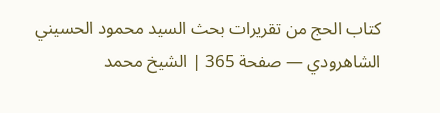كتاب الحج من تقريرات بحث السيد محمود الحسيني الشاهرودي — صفحة 365 | الشيخ محمد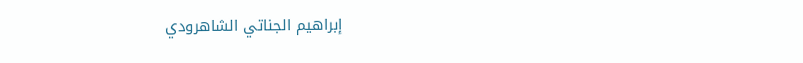إبراهيم الجناتي الشاهرودي